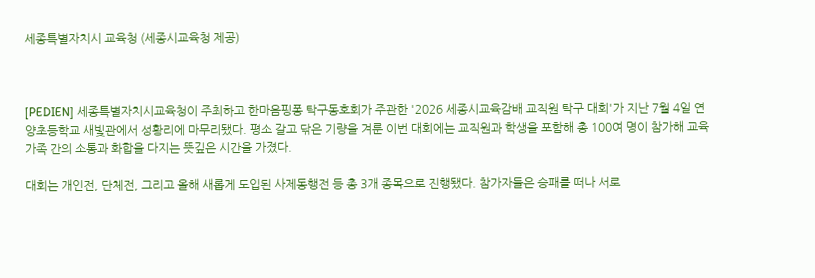세종특별자치시 교육청 (세종시교육청 제공)



[PEDIEN] 세종특별자치시교육청이 주최하고 한마음핑퐁 탁구동호회가 주관한 '2026 세종시교육감배 교직원 탁구 대회'가 지난 7월 4일 연양초등학교 새빛관에서 성황리에 마무리됐다. 평소 갈고 닦은 기량을 겨룬 이번 대회에는 교직원과 학생을 포함해 총 100여 명이 참가해 교육가족 간의 소통과 화합을 다지는 뜻깊은 시간을 가졌다.

대회는 개인전, 단체전, 그리고 올해 새롭게 도입된 사제동행전 등 총 3개 종목으로 진행됐다. 참가자들은 승패를 떠나 서로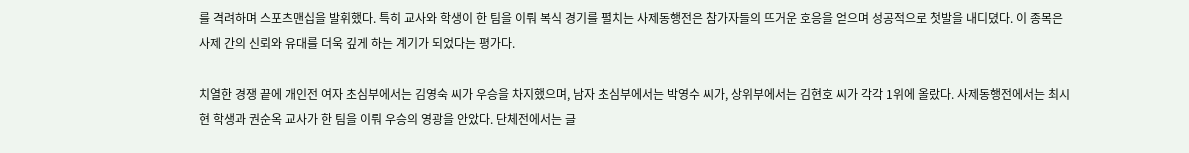를 격려하며 스포츠맨십을 발휘했다. 특히 교사와 학생이 한 팀을 이뤄 복식 경기를 펼치는 사제동행전은 참가자들의 뜨거운 호응을 얻으며 성공적으로 첫발을 내디뎠다. 이 종목은 사제 간의 신뢰와 유대를 더욱 깊게 하는 계기가 되었다는 평가다.

치열한 경쟁 끝에 개인전 여자 초심부에서는 김영숙 씨가 우승을 차지했으며, 남자 초심부에서는 박영수 씨가, 상위부에서는 김현호 씨가 각각 1위에 올랐다. 사제동행전에서는 최시현 학생과 권순옥 교사가 한 팀을 이뤄 우승의 영광을 안았다. 단체전에서는 글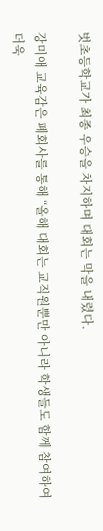벗초등학교가 최종 우승을 차지하며 대회는 막을 내렸다.

강미애 교육감은 폐회사를 통해 “올해 대회는 교직원뿐만 아니라 학생들도 함께 참여하여 더욱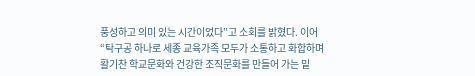풍성하고 의미 있는 시간이었다”고 소회를 밝혔다. 이어 “탁구공 하나로 세종 교육가족 모두가 소통하고 화합하며 활기찬 학교문화와 건강한 조직문화를 만들어 가는 밑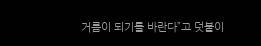거름이 되기를 바란다”고 덧붙이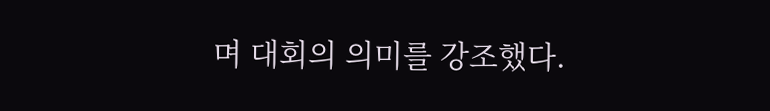며 대회의 의미를 강조했다.